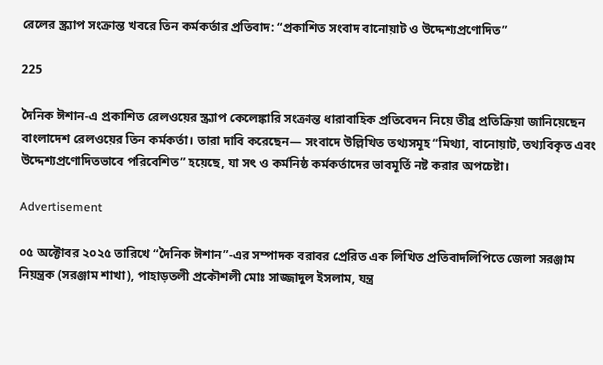রেলের স্ক্র্যাপ সংক্রান্ত খবরে তিন কর্মকর্তার প্রতিবাদ: “প্রকাশিত সংবাদ বানোয়াট ও উদ্দেশ্যপ্রণোদিত”

225

দৈনিক ঈশান-এ প্রকাশিত রেলওয়ের স্ক্র্যাপ কেলেঙ্কারি সংক্রান্ত ধারাবাহিক প্রতিবেদন নিয়ে তীব্র প্রতিক্রিয়া জানিয়েছেন বাংলাদেশ রেলওয়ের তিন কর্মকর্তা। তারা দাবি করেছেন— সংবাদে উল্লিখিত তথ্যসমূহ “মিথ্যা, বানোয়াট, তথ্যবিকৃত এবং উদ্দেশ্যপ্রণোদিতভাবে পরিবেশিত” হয়েছে, যা সৎ ও কর্মনিষ্ঠ কর্মকর্তাদের ভাবমূর্তি নষ্ট করার অপচেষ্টা।

Advertisement

০৫ অক্টোবর ২০২৫ তারিখে “দৈনিক ঈশান”-এর সম্পাদক বরাবর প্রেরিত এক লিখিত প্রতিবাদলিপিতে জেলা সরঞ্জাম নিয়ন্ত্রক (সরঞ্জাম শাখা), পাহাড়তলী প্রকৌশলী মোঃ সাজ্জাদুল ইসলাম, যন্ত্র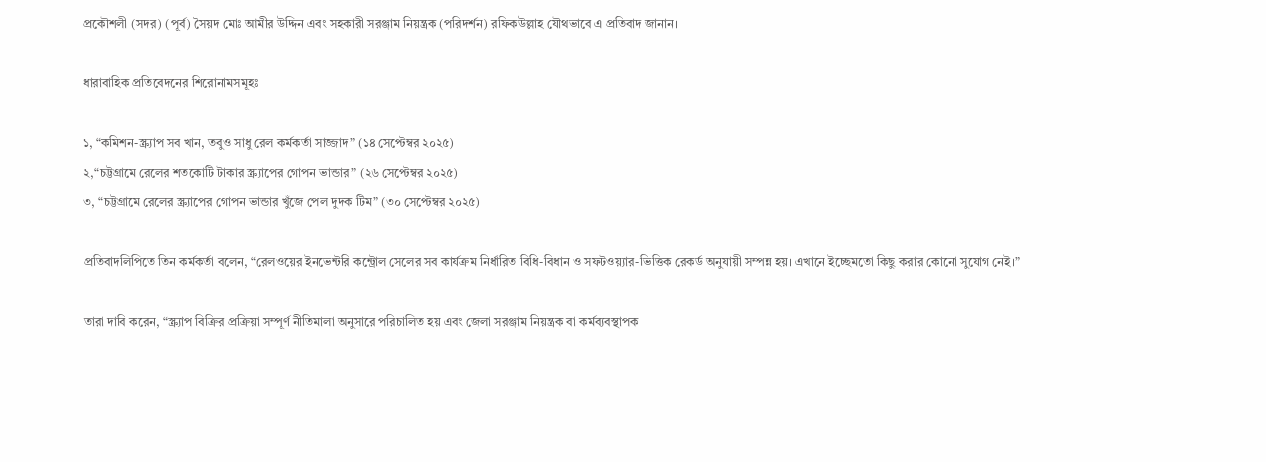প্রকৌশলী (সদর) (পূর্ব) সৈয়দ মোঃ আমীর উদ্দিন এবং সহকারী সরঞ্জাম নিয়ন্ত্রক (পরিদর্শন) রফিকউল্লাহ যৌথভাবে এ প্রতিবাদ জানান।

ধারাবাহিক প্রতিবেদনের শিরোনামসমূহঃ

১, “কমিশন-স্ক্র্যাপ সব খান, তবুও সাধু রেল কর্মকর্তা সাজ্জাদ” (১৪ সেপ্টেম্বর ২০২৫)
২,“চট্টগ্রামে রেলের শতকোটি টাকার স্ক্র্যাপের গোপন ভান্ডার” (২৬ সেপ্টেম্বর ২০২৫)
৩, “চট্টগ্রামে রেলের স্ক্র্যাপের গোপন ভান্ডার খুঁজে পেল দুদক টিম” (৩০ সেপ্টেম্বর ২০২৫)

প্রতিবাদলিপিতে তিন কর্মকর্তা বলেন, “রেলওয়ের ইনভেন্টরি কন্ট্রোল সেলের সব কার্যক্রম নির্ধারিত বিধি-বিধান ও সফটওয়্যার-ভিত্তিক রেকর্ড অনুযায়ী সম্পন্ন হয়। এখানে ইচ্ছেমতো কিছু করার কোনো সুযোগ নেই।”

তারা দাবি করেন, “স্ক্র্যাপ বিক্রির প্রক্রিয়া সম্পূর্ণ নীতিমালা অনুসারে পরিচালিত হয় এবং জেলা সরঞ্জাম নিয়ন্ত্রক বা কর্মব্যবস্থাপক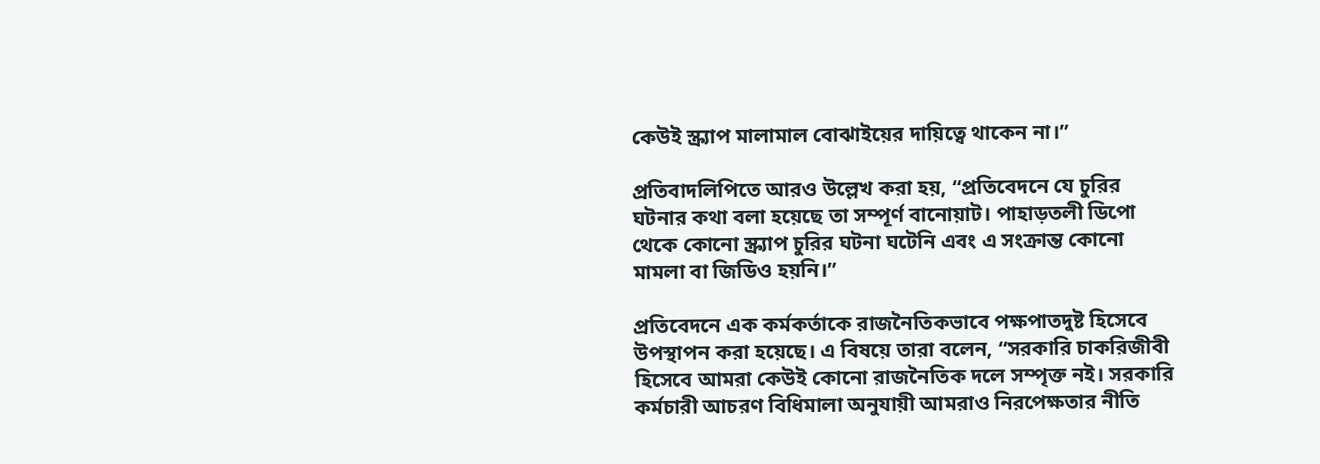কেউই স্ক্র্যাপ মালামাল বোঝাইয়ের দায়িত্বে থাকেন না।”

প্রতিবাদলিপিতে আরও উল্লেখ করা হয়, “প্রতিবেদনে যে চুরির ঘটনার কথা বলা হয়েছে তা সম্পূর্ণ বানোয়াট। পাহাড়তলী ডিপো থেকে কোনো স্ক্র্যাপ চুরির ঘটনা ঘটেনি এবং এ সংক্রান্ত কোনো মামলা বা জিডিও হয়নি।”

প্রতিবেদনে এক কর্মকর্তাকে রাজনৈতিকভাবে পক্ষপাতদুষ্ট হিসেবে উপস্থাপন করা হয়েছে। এ বিষয়ে তারা বলেন, “সরকারি চাকরিজীবী হিসেবে আমরা কেউই কোনো রাজনৈতিক দলে সম্পৃক্ত নই। সরকারি কর্মচারী আচরণ বিধিমালা অনুযায়ী আমরাও নিরপেক্ষতার নীতি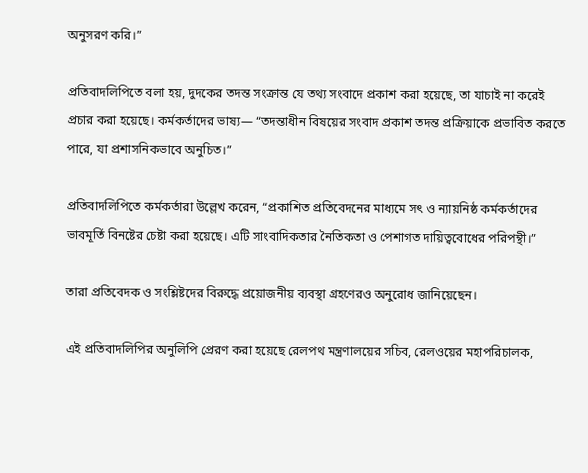অনুসরণ করি।”

প্রতিবাদলিপিতে বলা হয়, দুদকের তদন্ত সংক্রান্ত যে তথ্য সংবাদে প্রকাশ করা হয়েছে, তা যাচাই না করেই প্রচার করা হয়েছে। কর্মকর্তাদের ভাষ্য— “তদন্তাধীন বিষয়ের সংবাদ প্রকাশ তদন্ত প্রক্রিয়াকে প্রভাবিত করতে পারে, যা প্রশাসনিকভাবে অনুচিত।”

প্রতিবাদলিপিতে কর্মকর্তারা উল্লেখ করেন, “প্রকাশিত প্রতিবেদনের মাধ্যমে সৎ ও ন্যায়নিষ্ঠ কর্মকর্তাদের ভাবমূর্তি বিনষ্টের চেষ্টা করা হয়েছে। এটি সাংবাদিকতার নৈতিকতা ও পেশাগত দায়িত্ববোধের পরিপন্থী।”

তারা প্রতিবেদক ও সংশ্লিষ্টদের বিরুদ্ধে প্রয়োজনীয় ব্যবস্থা গ্রহণেরও অনুরোধ জানিয়েছেন।

এই প্রতিবাদলিপির অনুলিপি প্রেরণ করা হয়েছে রেলপথ মন্ত্রণালয়ের সচিব, রেলওয়ের মহাপরিচালক,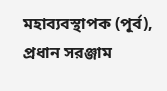মহাব্যবস্থাপক (পূর্ব), প্রধান সরঞ্জাম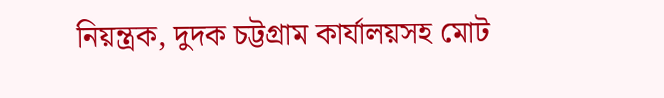নিয়ন্ত্রক, দুদক চট্টগ্রাম কার্যালয়সহ মোট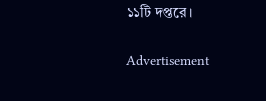১১টি দপ্তরে।

Advertisement